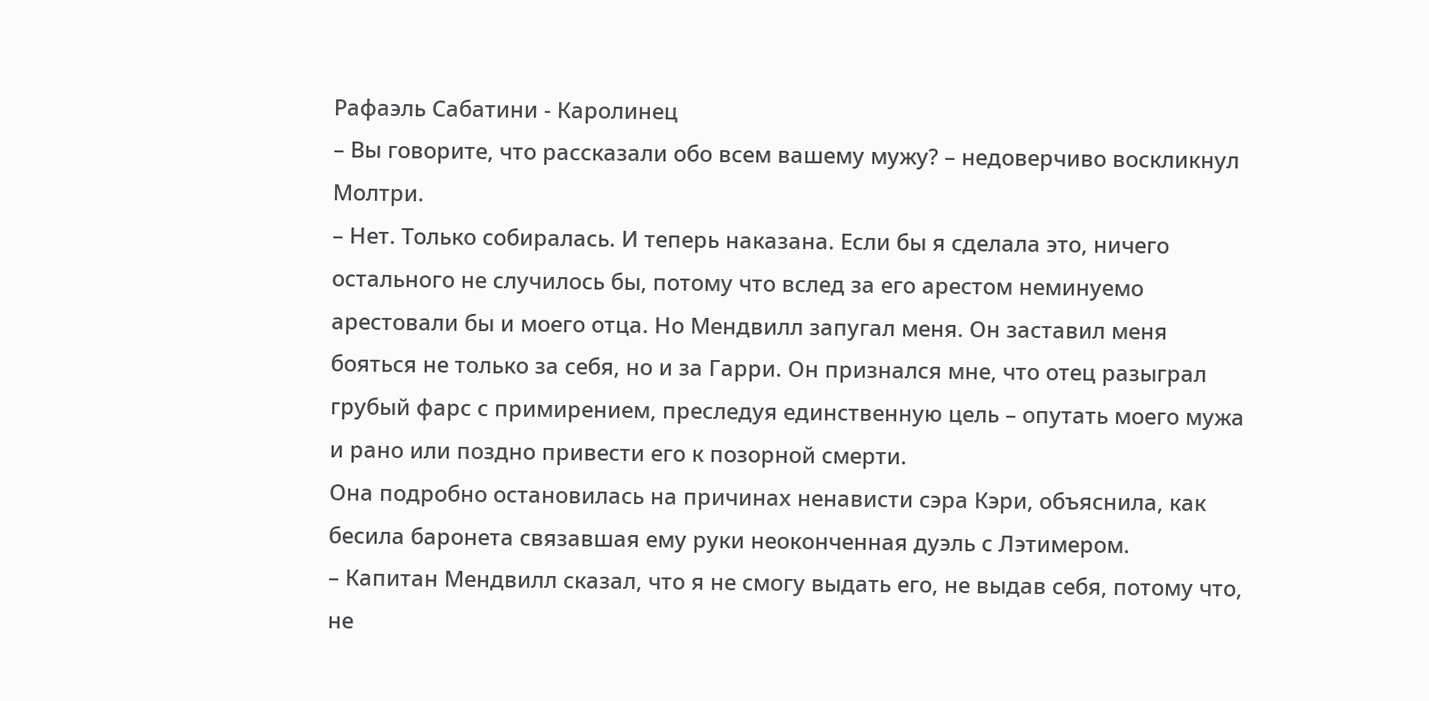Рафаэль Сабатини - Каролинец
– Вы говорите, что рассказали обо всем вашему мужу? – недоверчиво воскликнул Молтри.
– Нет. Только собиралась. И теперь наказана. Если бы я сделала это, ничего остального не случилось бы, потому что вслед за его арестом неминуемо арестовали бы и моего отца. Но Мендвилл запугал меня. Он заставил меня бояться не только за себя, но и за Гарри. Он признался мне, что отец разыграл грубый фарс с примирением, преследуя единственную цель – опутать моего мужа и рано или поздно привести его к позорной смерти.
Она подробно остановилась на причинах ненависти сэра Кэри, объяснила, как бесила баронета связавшая ему руки неоконченная дуэль с Лэтимером.
– Капитан Мендвилл сказал, что я не смогу выдать его, не выдав себя, потому что, не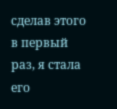сделав этого в первый раз, я стала его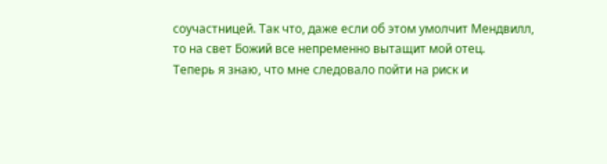соучастницей. Так что, даже если об этом умолчит Мендвилл, то на свет Божий все непременно вытащит мой отец.
Теперь я знаю, что мне следовало пойти на риск и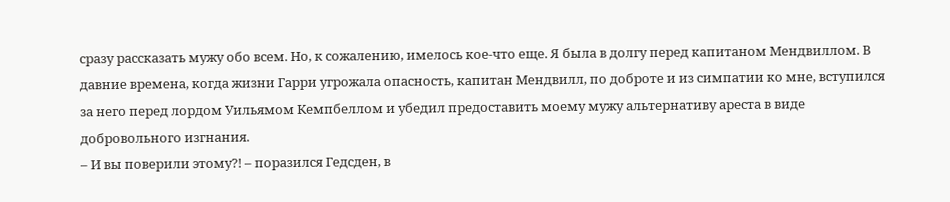сразу рассказать мужу обо всем. Но, к сожалению, имелось кое-что еще. Я была в долгу перед капитаном Мендвиллом. В давние времена, когда жизни Гарри угрожала опасность, капитан Мендвилл, по доброте и из симпатии ко мне, вступился за него перед лордом Уильямом Кемпбеллом и убедил предоставить моему мужу альтернативу ареста в виде добровольного изгнания.
– И вы поверили этому?! – поразился Гедсден, в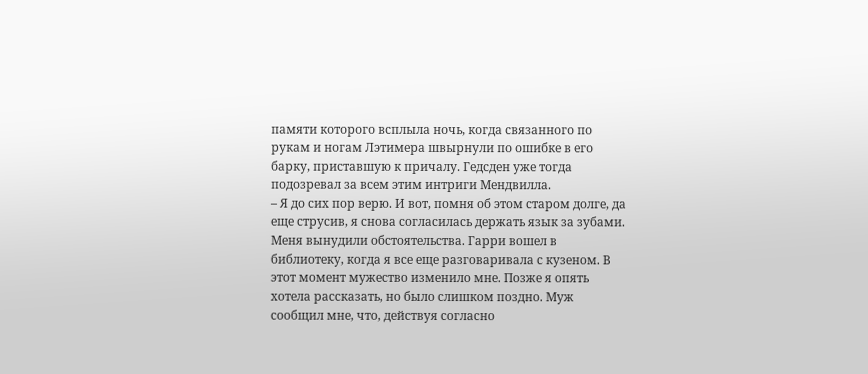памяти которого всплыла ночь, когда связанного по рукам и ногам Лэтимера швырнули по ошибке в его барку, приставшую к причалу. Гедсден уже тогда подозревал за всем этим интриги Мендвилла.
– Я до сих пор верю. И вот, помня об этом старом долге, да еще струсив, я снова согласилась держать язык за зубами. Меня вынудили обстоятельства. Гарри вошел в библиотеку, когда я все еще разговаривала с кузеном. В этот момент мужество изменило мне. Позже я опять хотела рассказать, но было слишком поздно. Муж сообщил мне, что, действуя согласно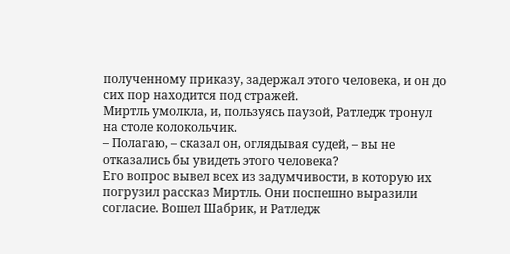полученному приказу, задержал этого человека, и он до сих пор находится под стражей.
Миртль умолкла, и, пользуясь паузой, Ратледж тронул на столе колокольчик.
– Полагаю, – сказал он, оглядывая судей, – вы не отказались бы увидеть этого человека?
Его вопрос вывел всех из задумчивости, в которую их погрузил рассказ Миртль. Они поспешно выразили согласие. Вошел Шабрик, и Ратледж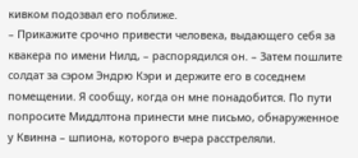кивком подозвал его поближе.
– Прикажите срочно привести человека, выдающего себя за квакера по имени Нилд, – распорядился он. – Затем пошлите солдат за сэром Эндрю Кэри и держите его в соседнем помещении. Я сообщу, когда он мне понадобится. По пути попросите Миддлтона принести мне письмо, обнаруженное у Квинна – шпиона, которого вчера расстреляли.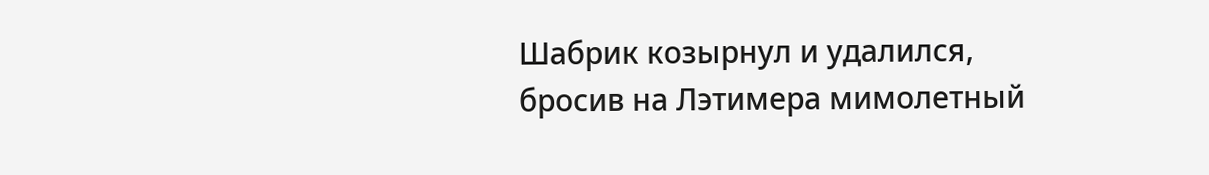Шабрик козырнул и удалился, бросив на Лэтимера мимолетный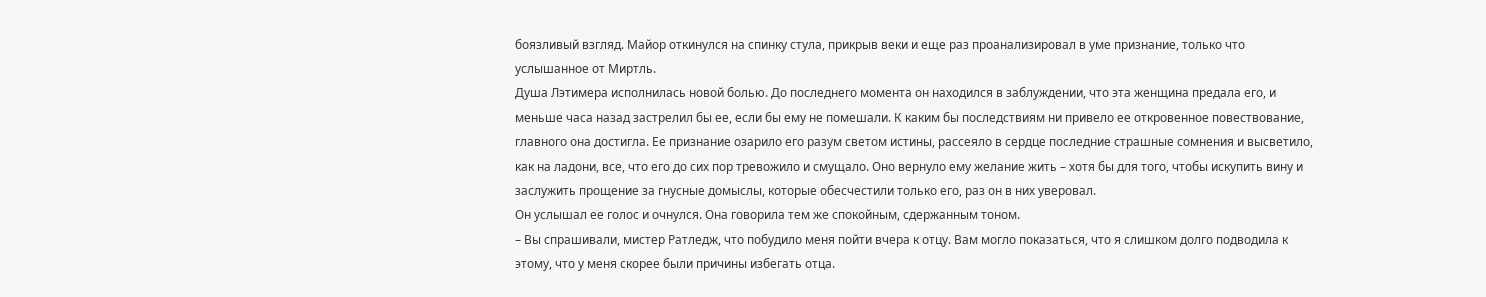боязливый взгляд. Майор откинулся на спинку стула, прикрыв веки и еще раз проанализировал в уме признание, только что услышанное от Миртль.
Душа Лэтимера исполнилась новой болью. До последнего момента он находился в заблуждении, что эта женщина предала его, и меньше часа назад застрелил бы ее, если бы ему не помешали. К каким бы последствиям ни привело ее откровенное повествование, главного она достигла. Ее признание озарило его разум светом истины, рассеяло в сердце последние страшные сомнения и высветило, как на ладони, все, что его до сих пор тревожило и смущало. Оно вернуло ему желание жить – хотя бы для того, чтобы искупить вину и заслужить прощение за гнусные домыслы, которые обесчестили только его, раз он в них уверовал.
Он услышал ее голос и очнулся. Она говорила тем же спокойным, сдержанным тоном.
– Вы спрашивали, мистер Ратледж, что побудило меня пойти вчера к отцу. Вам могло показаться, что я слишком долго подводила к этому, что у меня скорее были причины избегать отца.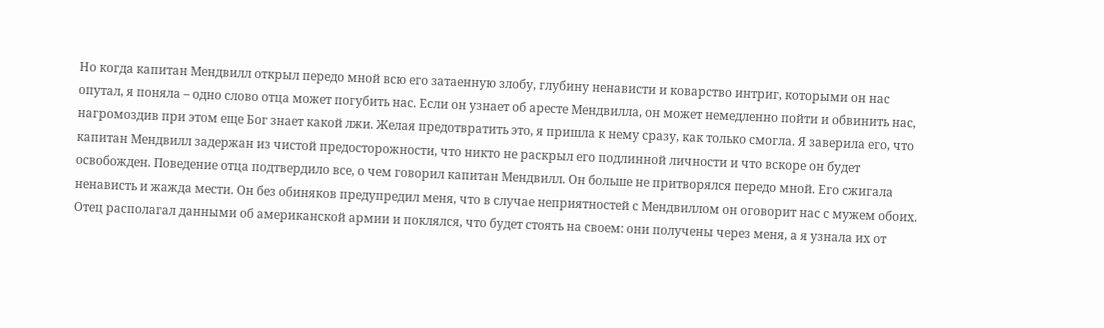Но когда капитан Мендвилл открыл передо мной всю его затаенную злобу, глубину ненависти и коварство интриг, которыми он нас опутал, я поняла – одно слово отца может погубить нас. Если он узнает об аресте Мендвилла, он может немедленно пойти и обвинить нас, нагромоздив при этом еще Бог знает какой лжи. Желая предотвратить это, я пришла к нему сразу, как только смогла. Я заверила его, что капитан Мендвилл задержан из чистой предосторожности, что никто не раскрыл его подлинной личности и что вскоре он будет освобожден. Поведение отца подтвердило все, о чем говорил капитан Мендвилл. Он больше не притворялся передо мной. Его сжигала ненависть и жажда мести. Он без обиняков предупредил меня, что в случае неприятностей с Мендвиллом он оговорит нас с мужем обоих. Отец располагал данными об американской армии и поклялся, что будет стоять на своем: они получены через меня, а я узнала их от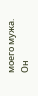моего мужа. Он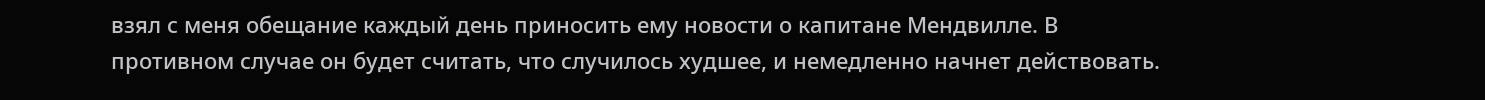взял с меня обещание каждый день приносить ему новости о капитане Мендвилле. В противном случае он будет считать, что случилось худшее, и немедленно начнет действовать.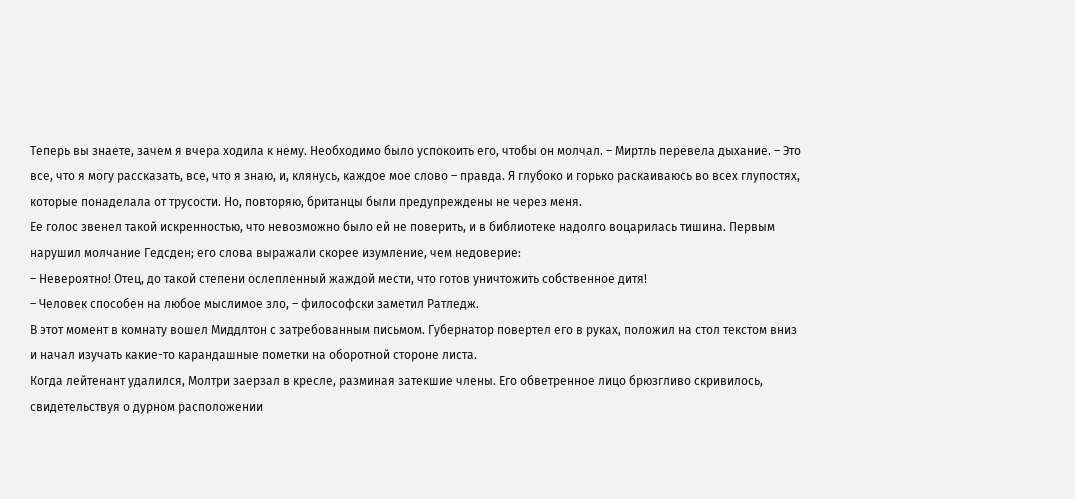Теперь вы знаете, зачем я вчера ходила к нему. Необходимо было успокоить его, чтобы он молчал. – Миртль перевела дыхание. – Это все, что я могу рассказать, все, что я знаю, и, клянусь, каждое мое слово – правда. Я глубоко и горько раскаиваюсь во всех глупостях, которые понаделала от трусости. Но, повторяю, британцы были предупреждены не через меня.
Ее голос звенел такой искренностью, что невозможно было ей не поверить, и в библиотеке надолго воцарилась тишина. Первым нарушил молчание Гедсден; его слова выражали скорее изумление, чем недоверие:
– Невероятно! Отец, до такой степени ослепленный жаждой мести, что готов уничтожить собственное дитя!
– Человек способен на любое мыслимое зло, – философски заметил Ратледж.
В этот момент в комнату вошел Миддлтон с затребованным письмом. Губернатор повертел его в руках, положил на стол текстом вниз и начал изучать какие-то карандашные пометки на оборотной стороне листа.
Когда лейтенант удалился, Молтри заерзал в кресле, разминая затекшие члены. Его обветренное лицо брюзгливо скривилось, свидетельствуя о дурном расположении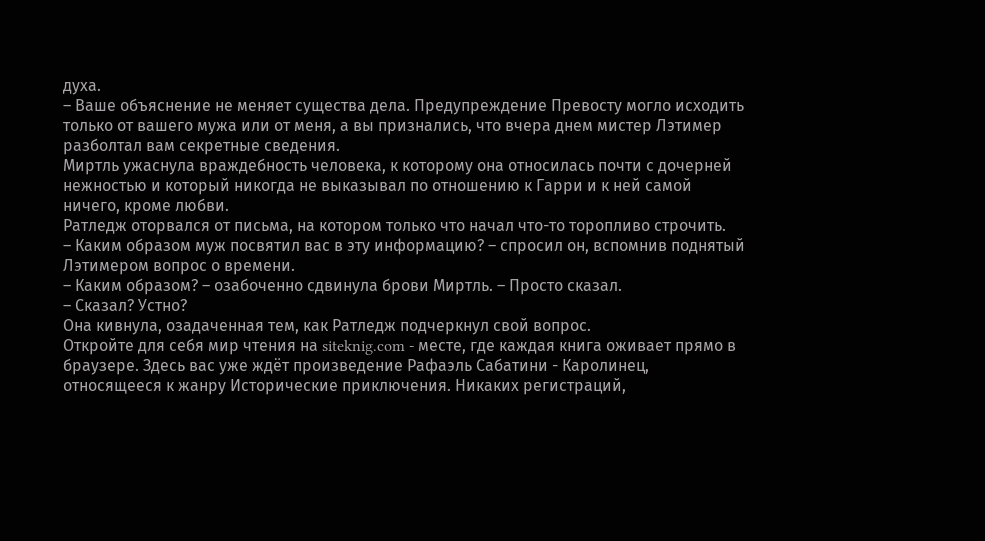духа.
– Ваше объяснение не меняет существа дела. Предупреждение Превосту могло исходить только от вашего мужа или от меня, а вы признались, что вчера днем мистер Лэтимер разболтал вам секретные сведения.
Миртль ужаснула враждебность человека, к которому она относилась почти с дочерней нежностью и который никогда не выказывал по отношению к Гарри и к ней самой ничего, кроме любви.
Ратледж оторвался от письма, на котором только что начал что-то торопливо строчить.
– Каким образом муж посвятил вас в эту информацию? – спросил он, вспомнив поднятый Лэтимером вопрос о времени.
– Каким образом? – озабоченно сдвинула брови Миртль. – Просто сказал.
– Сказал? Устно?
Она кивнула, озадаченная тем, как Ратледж подчеркнул свой вопрос.
Откройте для себя мир чтения на siteknig.com - месте, где каждая книга оживает прямо в браузере. Здесь вас уже ждёт произведение Рафаэль Сабатини - Каролинец, относящееся к жанру Исторические приключения. Никаких регистраций,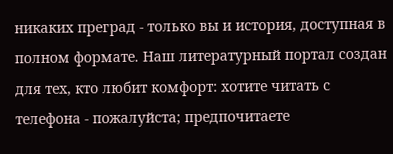никаких преград - только вы и история, доступная в полном формате. Наш литературный портал создан для тех, кто любит комфорт: хотите читать с телефона - пожалуйста; предпочитаете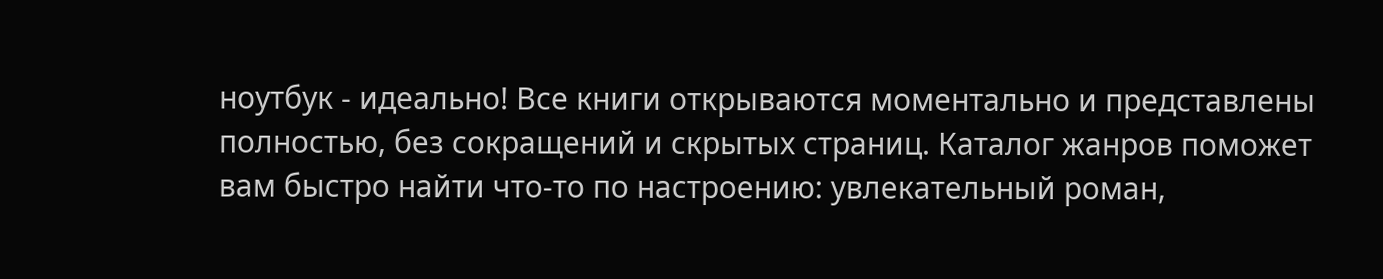ноутбук - идеально! Все книги открываются моментально и представлены полностью, без сокращений и скрытых страниц. Каталог жанров поможет вам быстро найти что-то по настроению: увлекательный роман,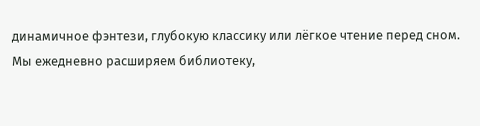динамичное фэнтези, глубокую классику или лёгкое чтение перед сном. Мы ежедневно расширяем библиотеку,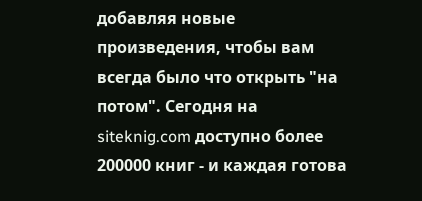добавляя новые произведения, чтобы вам всегда было что открыть "на потом". Сегодня на siteknig.com доступно более 200000 книг - и каждая готова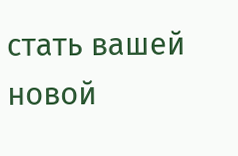стать вашей новой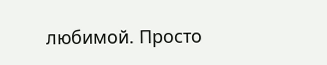любимой. Просто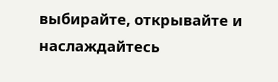выбирайте, открывайте и наслаждайтесь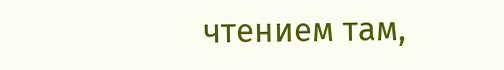чтением там,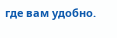где вам удобно.